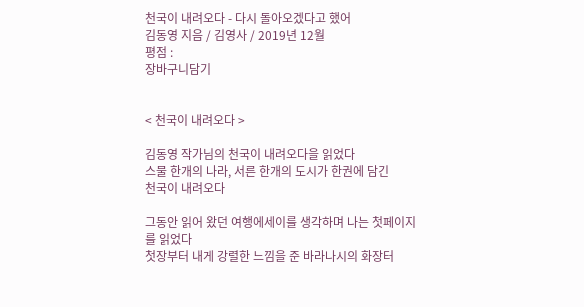천국이 내려오다 - 다시 돌아오겠다고 했어
김동영 지음 / 김영사 / 2019년 12월
평점 :
장바구니담기


< 천국이 내려오다 >

김동영 작가님의 천국이 내려오다을 읽었다
스물 한개의 나라, 서른 한개의 도시가 한권에 담긴
천국이 내려오다

그동안 읽어 왔던 여행에세이를 생각하며 나는 첫페이지를 읽었다
첫장부터 내게 강렬한 느낌을 준 바라나시의 화장터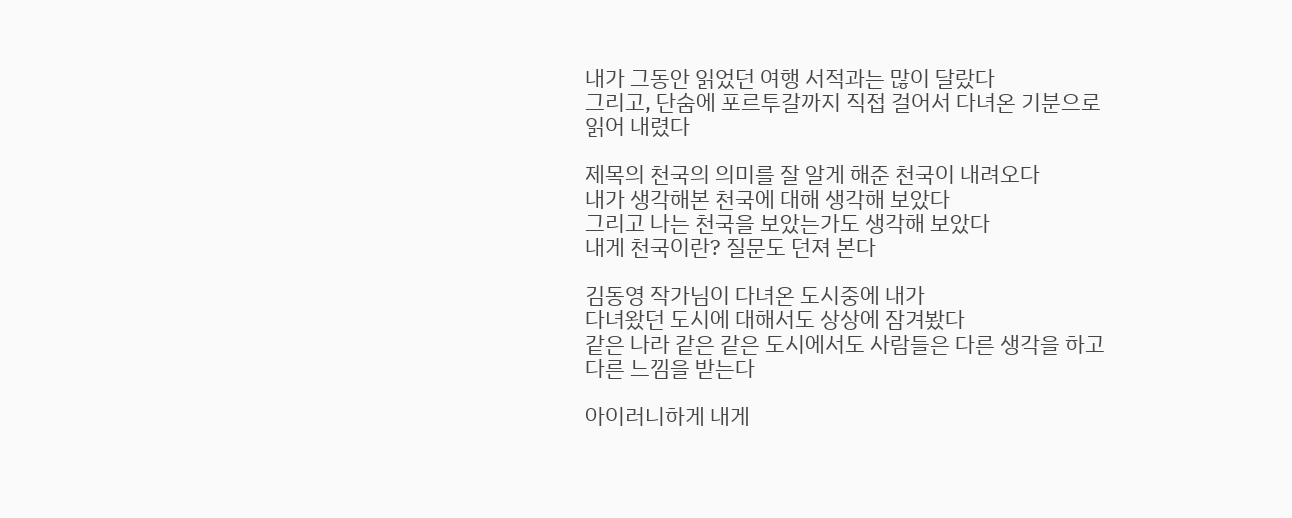내가 그동안 읽었던 여행 서적과는 많이 달랐다
그리고, 단숨에 포르투갈까지 직접 걸어서 다녀온 기분으로
읽어 내렸다

제목의 천국의 의미를 잘 알게 해준 천국이 내려오다
내가 생각해본 천국에 대해 생각해 보았다
그리고 나는 천국을 보았는가도 생각해 보았다
내게 천국이란? 질문도 던져 본다

김동영 작가님이 다녀온 도시중에 내가
다녀왔던 도시에 대해서도 상상에 잠겨봤다
같은 나라 같은 같은 도시에서도 사람들은 다른 생각을 하고
다른 느낌을 받는다

아이러니하게 내게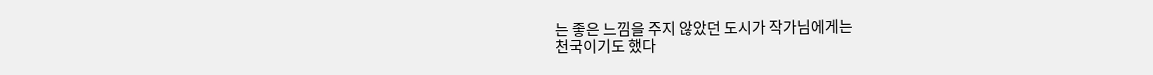는 좋은 느낌을 주지 않았던 도시가 작가님에게는
천국이기도 했다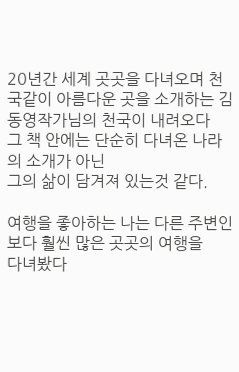20년간 세계 곳곳을 다녀오며 천국같이 아름다운 곳을 소개하는 김동영작가님의 천국이 내려오다
그 책 안에는 단순히 다녀온 나라의 소개가 아닌
그의 삶이 담겨져 있는것 같다.

여행을 좋아하는 나는 다른 주변인 보다 훨씬 많은 곳곳의 여행을
다녀봤다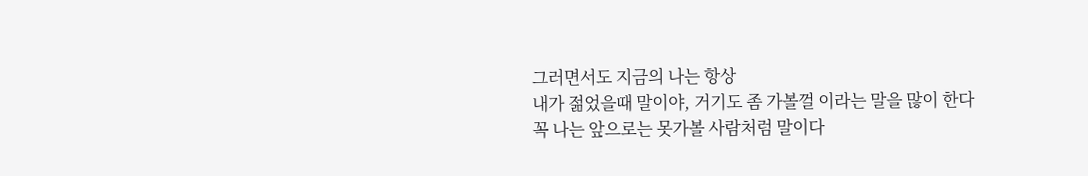그러면서도 지금의 나는 항상
내가 젊었을때 말이야, 거기도 좀 가볼껄 이라는 말을 많이 한다
꼭 나는 앞으로는 못가볼 사람처럼 말이다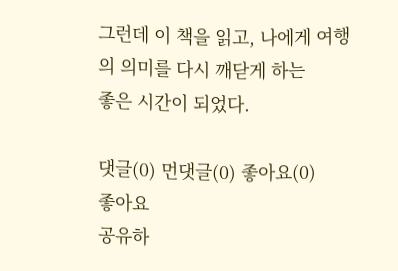그런데 이 책을 읽고, 나에게 여행의 의미를 다시 깨닫게 하는
좋은 시간이 되었다.

댓글(0) 먼댓글(0) 좋아요(0)
좋아요
공유하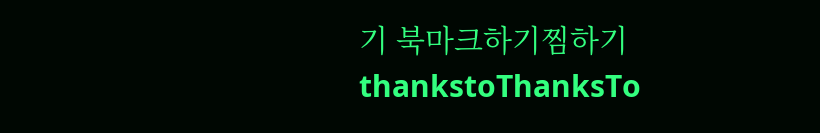기 북마크하기찜하기 thankstoThanksTo